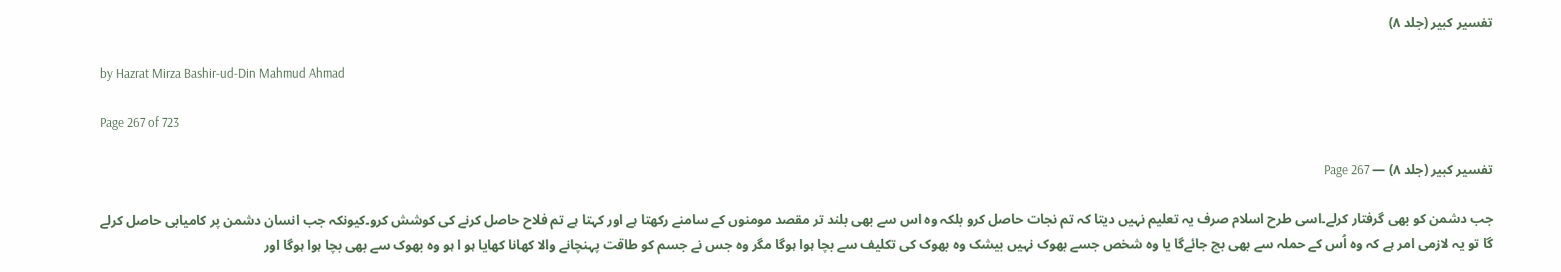تفسیر کبیر (جلد ۸)

by Hazrat Mirza Bashir-ud-Din Mahmud Ahmad

Page 267 of 723

تفسیر کبیر (جلد ۸) — Page 267

جب دشمن کو بھی گرفتار کرلے۔اسی طرح اسلام صرف یہ تعلیم نہیں دیتا کہ تم نجات حاصل کرو بلکہ وہ اس سے بھی بلند تر مقصد مومنوں کے سامنے رکھتا ہے اور کہتا ہے تم فلاح حاصل کرنے کی کوشش کرو۔کیونکہ جب انسان دشمن پر کامیابی حاصل کرلے گا تو یہ لازمی امر ہے کہ وہ اُس کے حملہ سے بھی بچ جائےگا یا وہ شخص جسے بھوک نہیں بیشک وہ بھوک کی تکلیف سے بچا ہوا ہوگا مگر وہ جس نے جسم کو طاقت پہنچانے والا کھانا کھایا ہو ا ہو وہ بھوک سے بھی بچا ہوا ہوگا اور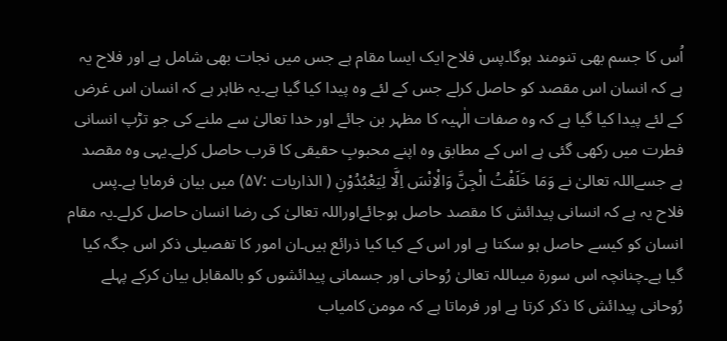اُس کا جسم بھی تنومند ہوگا۔پس فلاح ایک ایسا مقام ہے جس میں نجات بھی شامل ہے اور فلاح یہ ہے کہ انسان اس مقصد کو حاصل کرلے جس کے لئے وہ پیدا کیا گیا ہے۔یہ ظاہر ہے کہ انسان اس غرض کے لئے پیدا کیا گیا ہے کہ وہ صفات الٰہیہ کا مظہر بن جائے اور خدا تعالیٰ سے ملنے کی جو تڑپ انسانی فطرت میں رکھی گئی ہے اس کے مطابق وہ اپنے محبوبِ حقیقی کا قرب حاصل کرلے۔یہی وہ مقصد ہے جسےاللہ تعالیٰ نے وَمَا خَلَقْتُ الْجِنَّ وَالْاِنْسَ اِلَّا لِیَعْبُدُوْنِ ( الذاریات :۵۷) میں بیان فرمایا ہے۔پس فلاح یہ ہے کہ انسانی پیدائش کا مقصد حاصل ہوجائےاوراللہ تعالیٰ کی رضا انسان حاصل کرلے۔یہ مقام انسان کو کیسے حاصل ہو سکتا ہے اور اس کے کیا کیا ذرائع ہیں۔ان امور کا تفصیلی ذکر اس جگہ کیا گیا ہے۔چنانچہ اس سورۃ میںاللہ تعالیٰ رُوحانی اور جسمانی پیدائشوں کو بالمقابل بیان کرکے پہلے رُوحانی پیدائش کا ذکر کرتا ہے اور فرماتا ہے کہ مومن کامیاب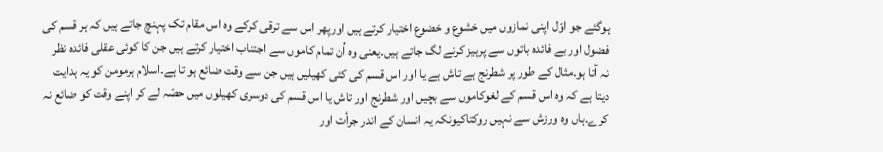ہوگئے جو اوّل اپنی نمازوں میں خشوع و خضوع اختیار کرتے ہیں اورپھر اس سے ترقی کرکے وہ اس مقام تک پہنچ جاتے ہیں کہ ہر قسم کی فضول اور بے فائدہ باتوں سے پرہیز کرنے لگ جاتے ہیں۔یعنی وہ اُن تمام کاموں سے اجتناب اختیار کرتے ہیں جن کا کوئی عقلی فائدہ نظر نہ آتا ہو۔مثال کے طور پر شطرنج ہے تاش ہے یا اور اس قسم کی کئی کھیلیں ہیں جن سے وقت ضائع ہو تا ہے۔اسلام ہرمومن کو یہ ہدایت دیتا ہے کہ وہ اس قسم کے لغوکاموں سے بچیں اور شطرنج اور تاش یا اس قسم کی دوسری کھیلوں میں حصّہ لے کر اپنے وقت کو ضائع نہ کرے۔ہاں وہ ورزش سے نہیں روکتاکیونکہ یہ انسان کے اندر جرأت اور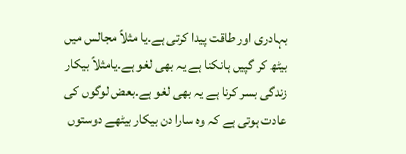بہادری اور طاقت پیدا کرتی ہے۔یا مثلاً مجالس میں بیٹھ کر گپیں ہانکنا ہے یہ بھی لغو ہے۔یامثلاً بیکار زندگی بسر کرنا ہے یہ بھی لغو ہے۔بعض لوگوں کی عادت ہوتی ہے کہ وہ سارا دن بیکار بیٹھے دوستوں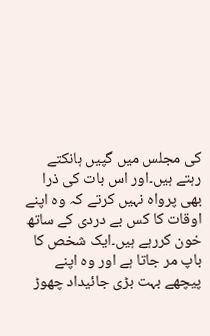کی مجلس میں گپیں ہانکتے رہتے ہیں۔اور اس بات کی ذرا بھی پرواہ نہیں کرتے کہ وہ اپنے اوقات کا کس بے دردی کے ساتھ خون کررہے ہیں۔ایک شخص کا باپ مر جاتا ہے اور وہ اپنے پیچھے بہت بڑی جائیداد چھوڑ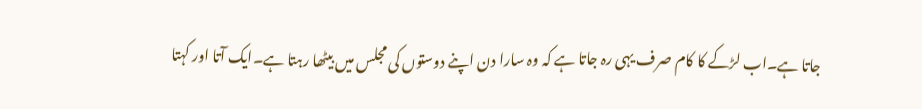جاتا ہے۔اب لڑکے کا کام صرف یہی رہ جاتا ہے کہ وہ سارا دن اپنے دوستوں کی مجلس میں بیٹھا رہتا ہے۔ایک آتا اور کہتا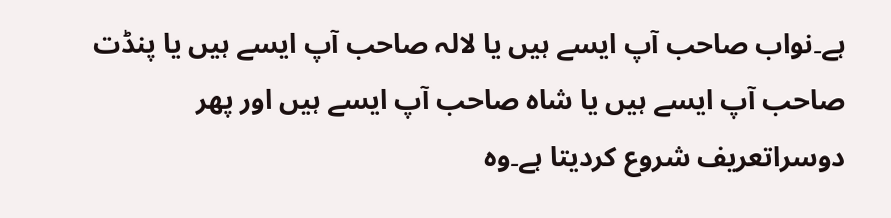ہے۔نواب صاحب آپ ایسے ہیں یا لالہ صاحب آپ ایسے ہیں یا پنڈت صاحب آپ ایسے ہیں یا شاہ صاحب آپ ایسے ہیں اور پھر دوسراتعریف شروع کردیتا ہے۔وہ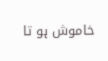خاموش ہو تا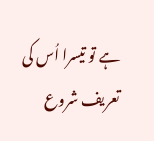ہے تو تیسرا اُس کی تعریف شروع